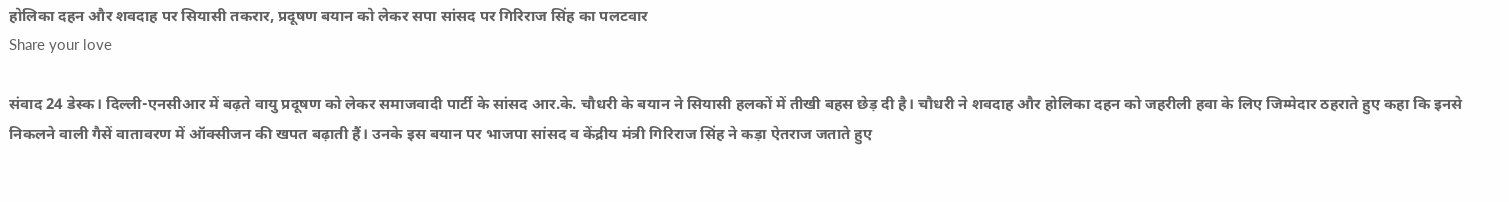होलिका दहन और शवदाह पर सियासी तकरार, प्रदूषण बयान को लेकर सपा सांसद पर गिरिराज सिंह का पलटवार
Share your love

संवाद 24 डेस्क। दिल्ली-एनसीआर में बढ़ते वायु प्रदूषण को लेकर समाजवादी पार्टी के सांसद आर.के. चौधरी के बयान ने सियासी हलकों में तीखी बहस छेड़ दी है। चौधरी ने शवदाह और होलिका दहन को जहरीली हवा के लिए जिम्मेदार ठहराते हुए कहा कि इनसे निकलने वाली गैसें वातावरण में ऑक्सीजन की खपत बढ़ाती हैं। उनके इस बयान पर भाजपा सांसद व केंद्रीय मंत्री गिरिराज सिंह ने कड़ा ऐतराज जताते हुए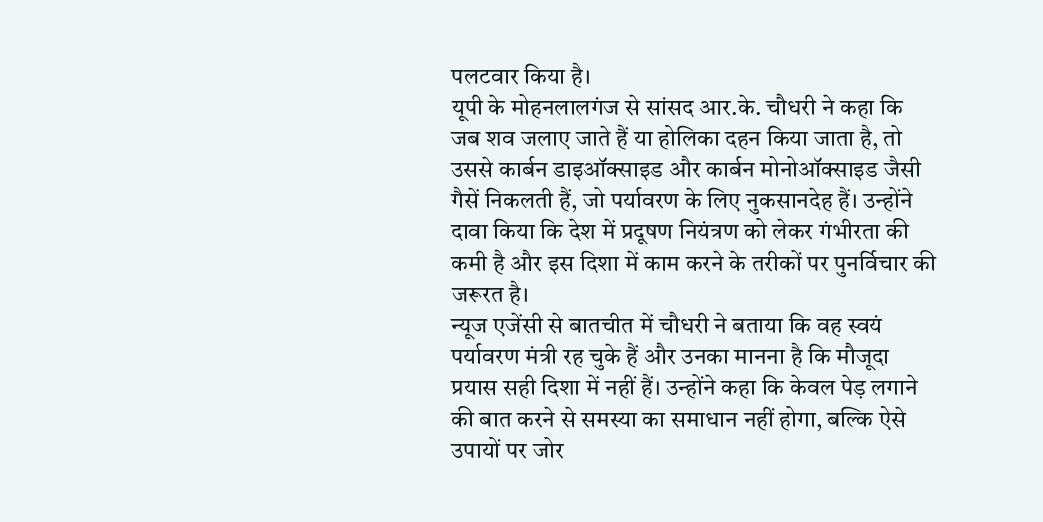पलटवार किया है।
यूपी के मोहनलालगंज से सांसद आर.के. चौधरी ने कहा कि जब शव जलाए जाते हैं या होलिका दहन किया जाता है, तो उससे कार्बन डाइऑक्साइड और कार्बन मोनोऑक्साइड जैसी गैसें निकलती हैं, जो पर्यावरण के लिए नुकसानदेह हैं। उन्होंने दावा किया कि देश में प्रदूषण नियंत्रण को लेकर गंभीरता की कमी है और इस दिशा में काम करने के तरीकों पर पुनर्विचार की जरूरत है।
न्यूज एजेंसी से बातचीत में चौधरी ने बताया कि वह स्वयं पर्यावरण मंत्री रह चुके हैं और उनका मानना है कि मौजूदा प्रयास सही दिशा में नहीं हैं। उन्होंने कहा कि केवल पेड़ लगाने की बात करने से समस्या का समाधान नहीं होगा, बल्कि ऐसे उपायों पर जोर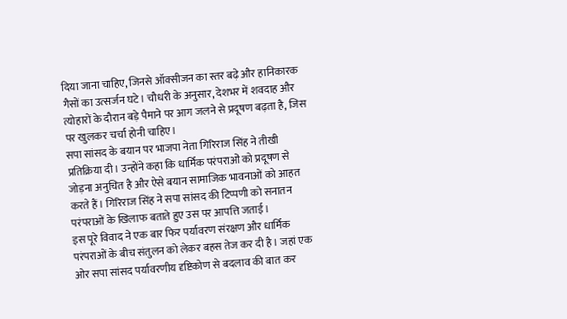दिया जाना चाहिए, जिनसे ऑक्सीजन का स्तर बढ़े और हानिकारक गैसों का उत्सर्जन घटे। चौधरी के अनुसार, देशभर में शवदाह और त्योहारों के दौरान बड़े पैमाने पर आग जलने से प्रदूषण बढ़ता है, जिस पर खुलकर चर्चा होनी चाहिए।
सपा सांसद के बयान पर भाजपा नेता गिरिराज सिंह ने तीखी प्रतिक्रिया दी। उन्होंने कहा कि धार्मिक परंपराओं को प्रदूषण से जोड़ना अनुचित है और ऐसे बयान सामाजिक भावनाओं को आहत करते हैं। गिरिराज सिंह ने सपा सांसद की टिप्पणी को सनातन परंपराओं के खिलाफ बताते हुए उस पर आपत्ति जताई।
इस पूरे विवाद ने एक बार फिर पर्यावरण संरक्षण और धार्मिक परंपराओं के बीच संतुलन को लेकर बहस तेज कर दी है। जहां एक ओर सपा सांसद पर्यावरणीय दृष्टिकोण से बदलाव की बात कर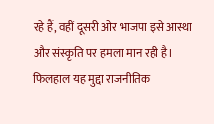रहे हैं, वहीं दूसरी ओर भाजपा इसे आस्था और संस्कृति पर हमला मान रही है। फिलहाल यह मुद्दा राजनीतिक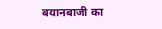बयानबाजी का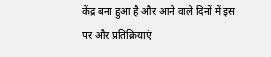केंद्र बना हुआ है और आने वाले दिनों में इस पर और प्रतिक्रियाएं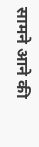सामने आने की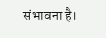संभावना है।